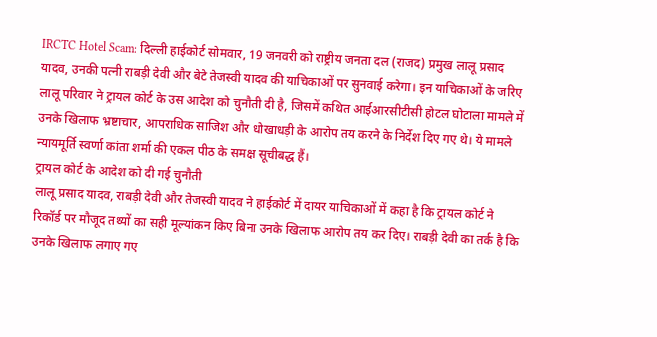IRCTC Hotel Scam: दिल्ली हाईकोर्ट सोमवार, 19 जनवरी को राष्ट्रीय जनता दल (राजद) प्रमुख लालू प्रसाद यादव, उनकी पत्नी राबड़ी देवी और बेटे तेजस्वी यादव की याचिकाओं पर सुनवाई करेगा। इन याचिकाओं के जरिए लालू परिवार ने ट्रायल कोर्ट के उस आदेश को चुनौती दी है, जिसमें कथित आईआरसीटीसी होटल घोटाला मामले में उनके खिलाफ भ्रष्टाचार, आपराधिक साजिश और धोखाधड़ी के आरोप तय करने के निर्देश दिए गए थे। ये मामले न्यायमूर्ति स्वर्णा कांता शर्मा की एकल पीठ के समक्ष सूचीबद्ध हैं।
ट्रायल कोर्ट के आदेश को दी गई चुनौती
लालू प्रसाद यादव, राबड़ी देवी और तेजस्वी यादव ने हाईकोर्ट में दायर याचिकाओं में कहा है कि ट्रायल कोर्ट ने रिकॉर्ड पर मौजूद तथ्यों का सही मूल्यांकन किए बिना उनके खिलाफ आरोप तय कर दिए। राबड़ी देवी का तर्क है कि उनके खिलाफ लगाए गए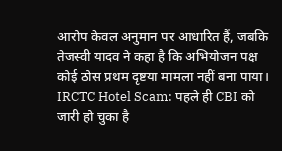आरोप केवल अनुमान पर आधारित हैं, जबकि तेजस्वी यादव ने कहा है कि अभियोजन पक्ष कोई ठोस प्रथम दृष्टया मामला नहीं बना पाया।
IRCTC Hotel Scam: पहले ही CBI को जारी हो चुका है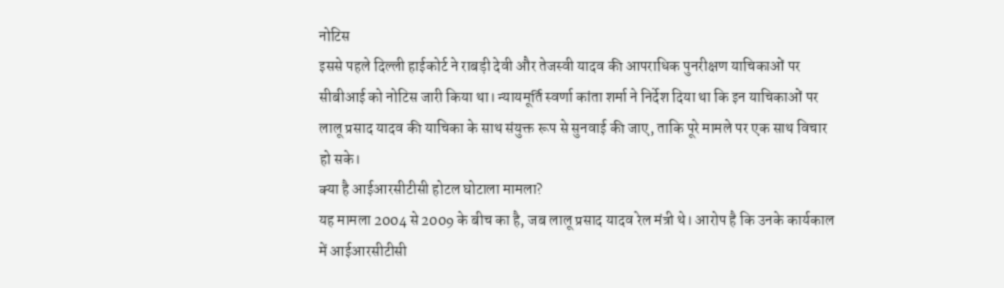नोटिस
इससे पहले दिल्ली हाईकोर्ट ने राबड़ी देवी और तेजस्वी यादव की आपराधिक पुनरीक्षण याचिकाओं पर सीबीआई को नोटिस जारी किया था। न्यायमूर्ति स्वर्णा कांता शर्मा ने निर्देश दिया था कि इन याचिकाओं पर लालू प्रसाद यादव की याचिका के साथ संयुक्त रूप से सुनवाई की जाए, ताकि पूरे मामले पर एक साथ विचार हो सके।
क्या है आईआरसीटीसी होटल घोटाला मामला?
यह मामला 2004 से 2009 के बीच का है, जब लालू प्रसाद यादव रेल मंत्री थे। आरोप है कि उनके कार्यकाल में आईआरसीटीसी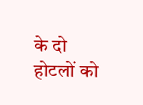के दो होटलों को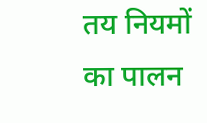तय नियमों का पालन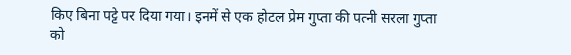किए बिना पट्टे पर दिया गया। इनमें से एक होटल प्रेम गुप्ता की पत्नी सरला गुप्ता को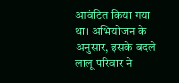आवंटित किया गया था। अभियोजन के अनुसार, इसके बदले लालू परिवार ने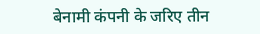बेनामी कंपनी के जरिए तीन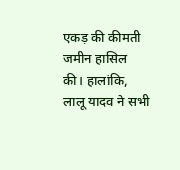एकड़ की कीमती जमीन हासिल की। हालांकि, लालू यादव ने सभी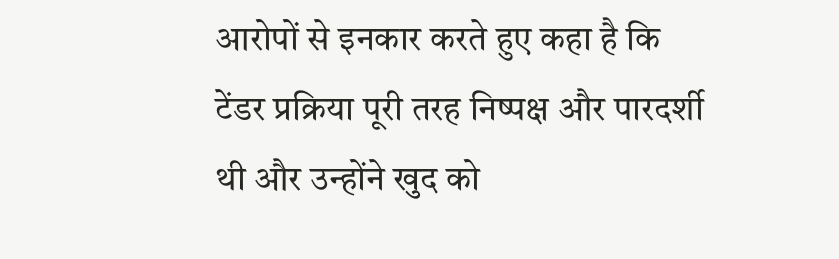आरोपों से इनकार करते हुए कहा है कि टेंडर प्रक्रिया पूरी तरह निष्पक्ष और पारदर्शी थी और उन्होंने खुद को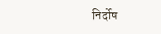निर्दोष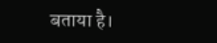बताया है।